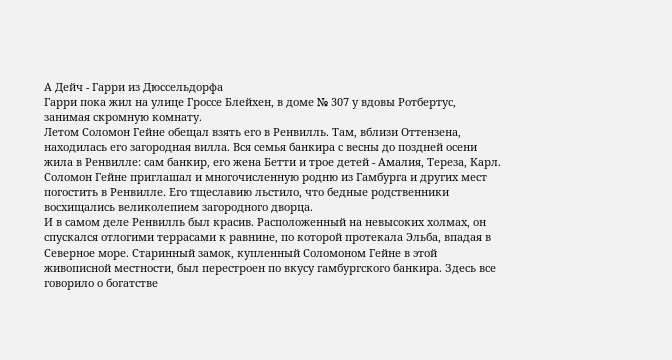А Дейч - Гарри из Дюссельдорфа
Гарри пока жил на улице Гроссе Блейхен, в доме № 307 у вдовы Ротбертус, занимая скромную комнату.
Летом Соломон Гейне обещал взять его в Ренвилль. Там, вблизи Оттензена, находилась его загородная вилла. Вся семья банкира с весны до поздней осени жила в Ренвилле: сам банкир, его жена Бетти и трое детей - Амалия, Тереза, Карл. Соломон Гейне приглашал и многочисленную родню из Гамбурга и других мест погостить в Ренвилле. Его тщеславию льстило, что бедные родственники восхищались великолепием загородного дворца.
И в самом деле Ренвилль был красив. Расположенный на невысоких холмах, он спускался отлогими террасами к равнине, по которой протекала Эльба, впадая в Северное море. Старинный замок, купленный Соломоном Гейне в этой живописной местности, был перестроен по вкусу гамбургского банкира. Здесь все говорило о богатстве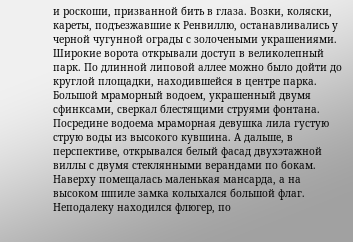и роскоши, призванной бить в глаза. Возки, коляски, кареты, подъезжавшие к Ренвиллю, останавливались у черной чугунной ограды с золочеными украшениями. Широкие ворота открывали доступ в великолепный парк. По длинной липовой аллее можно было дойти до круглой площадки, находившейся в центре парка. Большой мраморный водоем, украшенный двумя сфинксами, сверкал блестящими струями фонтана. Посредине водоема мраморная девушка лила густую струю воды из высокого кувшина. А дальше, в перспективе, открывался белый фасад двухэтажной виллы с двумя стеклянными верандами по бокам. Наверху помещалась маленькая мансарда, а на высоком шпиле замка колыхался большой флаг. Неподалеку находился флюгер, по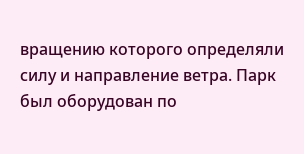вращению которого определяли силу и направление ветра. Парк был оборудован по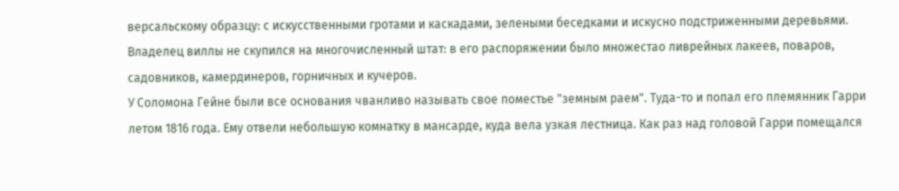версальскому образцу: с искусственными гротами и каскадами, зелеными беседками и искусно подстриженными деревьями. Владелец виллы не скупился на многочисленный штат: в его распоряжении было множестао ливрейных лакеев, поваров, садовников, камердинеров, горничных и кучеров.
У Соломона Гейне были все основания чванливо называть свое поместье "земным раем". Туда-то и попал его племянник Гарри летом 1816 года. Ему отвели небольшую комнатку в мансарде, куда вела узкая лестница. Как раз над головой Гарри помещался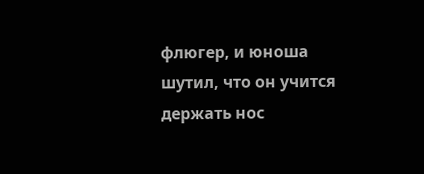флюгер, и юноша шутил, что он учится держать нос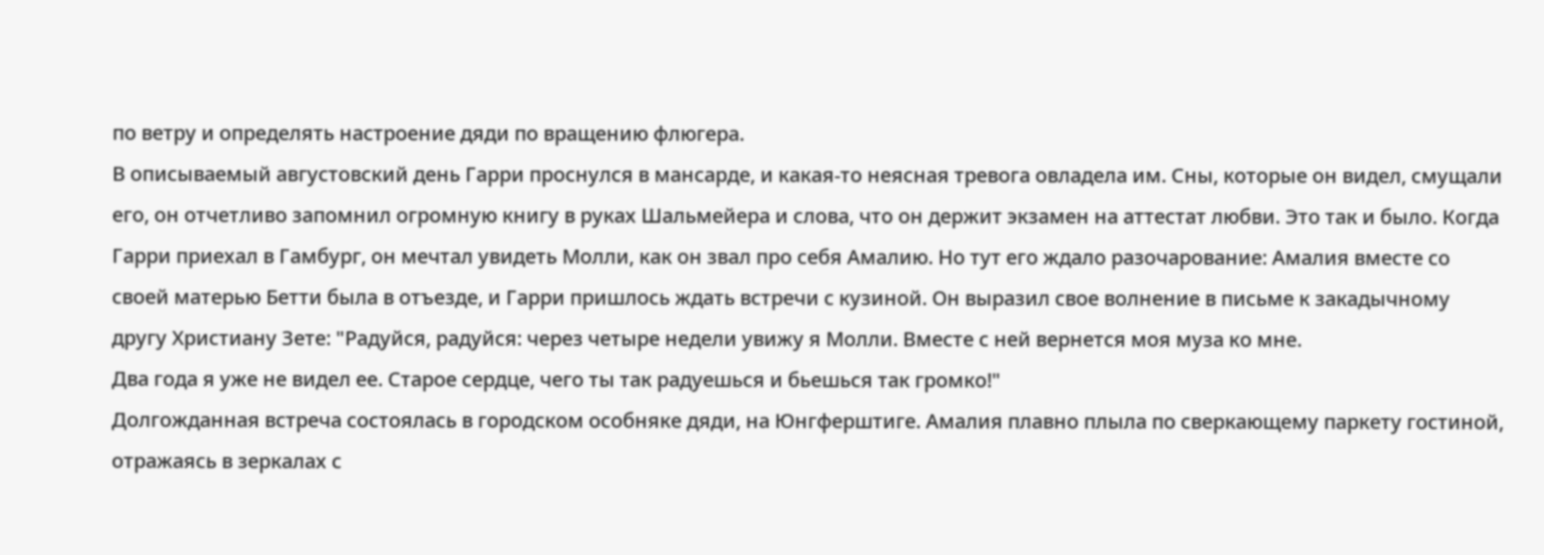по ветру и определять настроение дяди по вращению флюгера.
В описываемый августовский день Гарри проснулся в мансарде, и какая-то неясная тревога овладела им. Сны, которые он видел, смущали его, он отчетливо запомнил огромную книгу в руках Шальмейера и слова, что он держит экзамен на аттестат любви. Это так и было. Когда Гарри приехал в Гамбург, он мечтал увидеть Молли, как он звал про себя Амалию. Но тут его ждало разочарование: Амалия вместе со своей матерью Бетти была в отъезде, и Гарри пришлось ждать встречи с кузиной. Он выразил свое волнение в письме к закадычному другу Христиану Зете: "Радуйся, радуйся: через четыре недели увижу я Молли. Вместе с ней вернется моя муза ко мне.
Два года я уже не видел ее. Старое сердце, чего ты так радуешься и бьешься так громко!"
Долгожданная встреча состоялась в городском особняке дяди, на Юнгферштиге. Амалия плавно плыла по сверкающему паркету гостиной, отражаясь в зеркалах с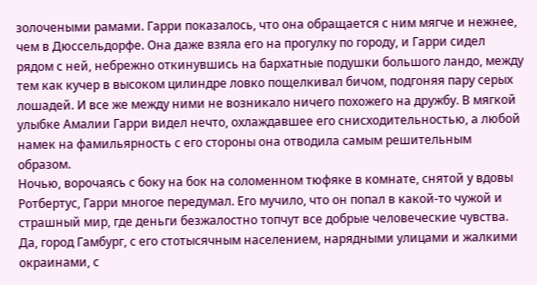золочеными рамами. Гарри показалось, что она обращается с ним мягче и нежнее, чем в Дюссельдорфе. Она даже взяла его на прогулку по городу, и Гарри сидел рядом с ней, небрежно откинувшись на бархатные подушки большого ландо, между тем как кучер в высоком цилиндре ловко пощелкивал бичом, подгоняя пару серых лошадей. И все же между ними не возникало ничего похожего на дружбу. В мягкой улыбке Амалии Гарри видел нечто, охлаждавшее его снисходительностью, а любой намек на фамильярность с его стороны она отводила самым решительным образом.
Ночью, ворочаясь с боку на бок на соломенном тюфяке в комнате, снятой у вдовы Ротбертус, Гарри многое передумал. Его мучило, что он попал в какой-то чужой и страшный мир, где деньги безжалостно топчут все добрые человеческие чувства. Да, город Гамбург, с его стотысячным населением, нарядными улицами и жалкими окраинами, с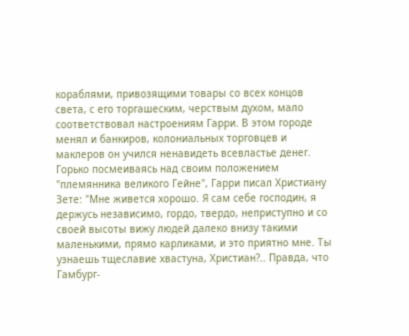кораблями, привозящими товары со всех концов света, с его торгашеским, черствым духом, мало соответствовал настроениям Гарри. В этом городе менял и банкиров, колониальных торговцев и маклеров он учился ненавидеть всевластье денег. Горько посмеиваясь над своим положением "племянника великого Гейне", Гарри писал Христиану Зете: "Мне живется хорошо. Я сам себе господин, я держусь независимо, гордо, твердо, неприступно и со своей высоты вижу людей далеко внизу такими маленькими, прямо карликами, и это приятно мне. Ты узнаешь тщеславие хвастуна, Христиан?.. Правда, что Гамбург-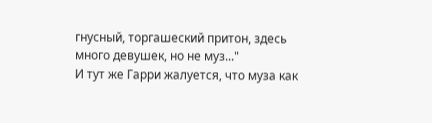гнусный, торгашеский притон, здесь много девушек, но не муз..."
И тут же Гарри жалуется, что муза как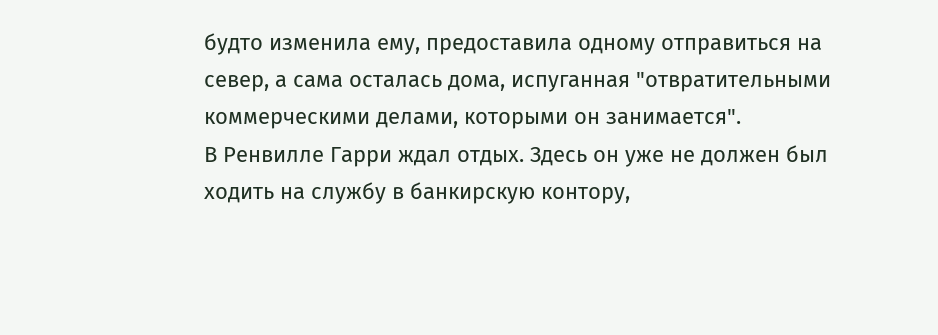будто изменила ему, предоставила одному отправиться на север, а сама осталась дома, испуганная "отвратительными коммерческими делами, которыми он занимается".
В Ренвилле Гарри ждал отдых. Здесь он уже не должен был ходить на службу в банкирскую контору,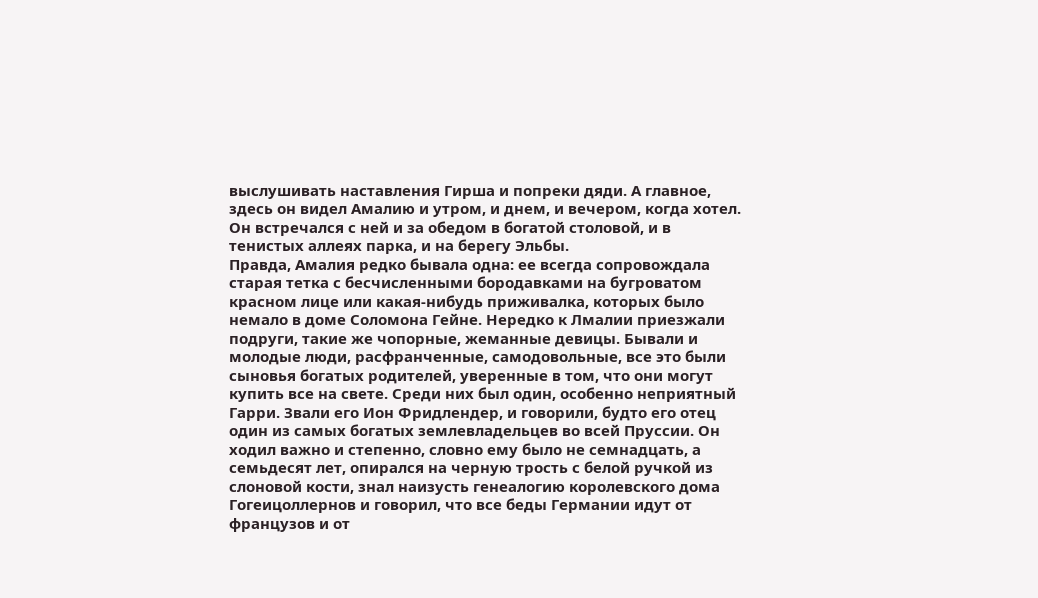выслушивать наставления Гирша и попреки дяди. А главное, здесь он видел Амалию и утром, и днем, и вечером, когда хотел. Он встречался с ней и за обедом в богатой столовой, и в тенистых аллеях парка, и на берегу Эльбы.
Правда, Амалия редко бывала одна: ее всегда сопровождала старая тетка с бесчисленными бородавками на бугроватом красном лице или какая-нибудь приживалка, которых было немало в доме Соломона Гейне. Нередко к Лмалии приезжали подруги, такие же чопорные, жеманные девицы. Бывали и молодые люди, расфранченные, самодовольные, все это были сыновья богатых родителей, уверенные в том, что они могут купить все на свете. Среди них был один, особенно неприятный Гарри. Звали его Ион Фридлендер, и говорили, будто его отец один из самых богатых землевладельцев во всей Пруссии. Он ходил важно и степенно, словно ему было не семнадцать, а семьдесят лет, опирался на черную трость с белой ручкой из слоновой кости, знал наизусть генеалогию королевского дома Гогеицоллернов и говорил, что все беды Германии идут от французов и от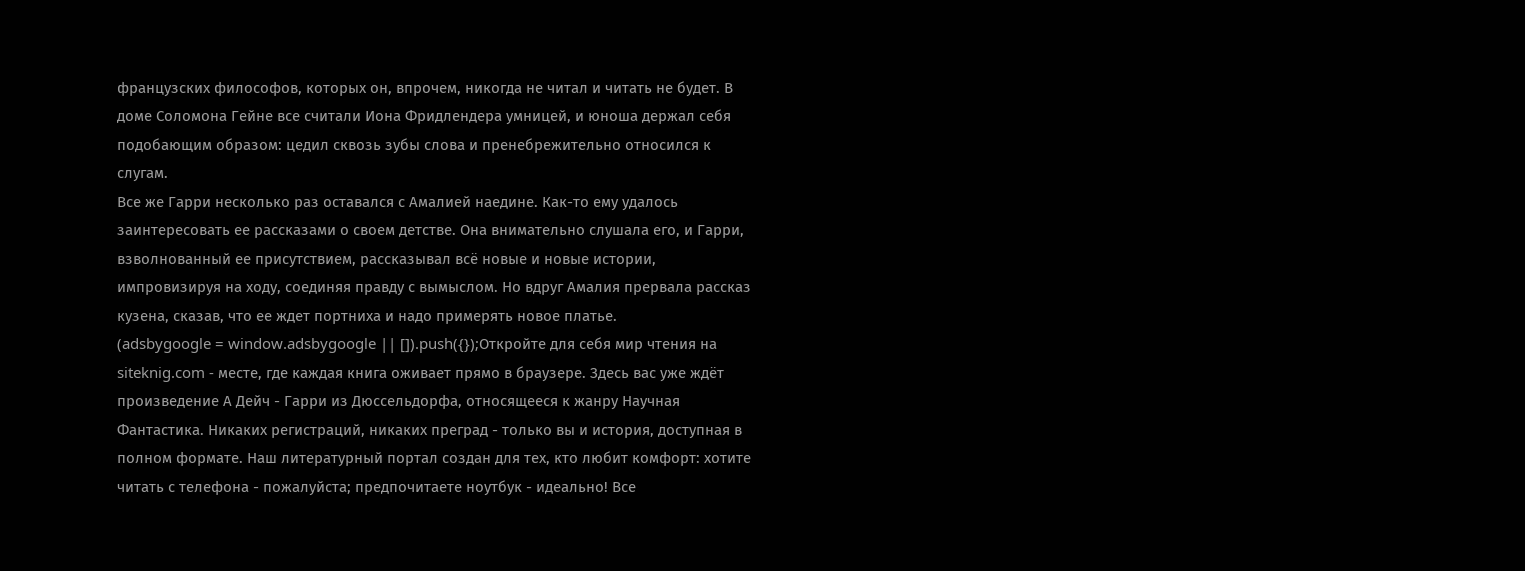французских философов, которых он, впрочем, никогда не читал и читать не будет. В доме Соломона Гейне все считали Иона Фридлендера умницей, и юноша держал себя подобающим образом: цедил сквозь зубы слова и пренебрежительно относился к слугам.
Все же Гарри несколько раз оставался с Амалией наедине. Как-то ему удалось заинтересовать ее рассказами о своем детстве. Она внимательно слушала его, и Гарри, взволнованный ее присутствием, рассказывал всё новые и новые истории, импровизируя на ходу, соединяя правду с вымыслом. Но вдруг Амалия прервала рассказ кузена, сказав, что ее ждет портниха и надо примерять новое платье.
(adsbygoogle = window.adsbygoogle || []).push({});Откройте для себя мир чтения на siteknig.com - месте, где каждая книга оживает прямо в браузере. Здесь вас уже ждёт произведение А Дейч - Гарри из Дюссельдорфа, относящееся к жанру Научная Фантастика. Никаких регистраций, никаких преград - только вы и история, доступная в полном формате. Наш литературный портал создан для тех, кто любит комфорт: хотите читать с телефона - пожалуйста; предпочитаете ноутбук - идеально! Все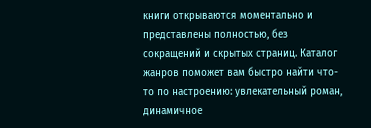книги открываются моментально и представлены полностью, без сокращений и скрытых страниц. Каталог жанров поможет вам быстро найти что-то по настроению: увлекательный роман, динамичное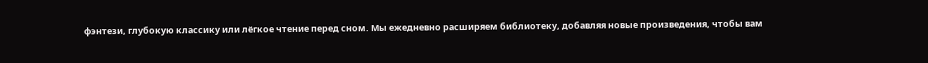фэнтези, глубокую классику или лёгкое чтение перед сном. Мы ежедневно расширяем библиотеку, добавляя новые произведения, чтобы вам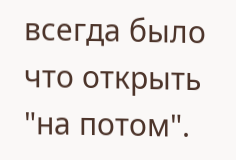всегда было что открыть "на потом".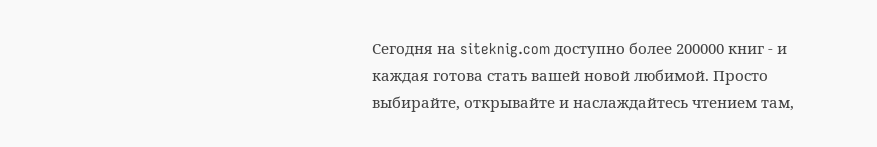Сегодня на siteknig.com доступно более 200000 книг - и каждая готова стать вашей новой любимой. Просто выбирайте, открывайте и наслаждайтесь чтением там,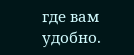где вам удобно.